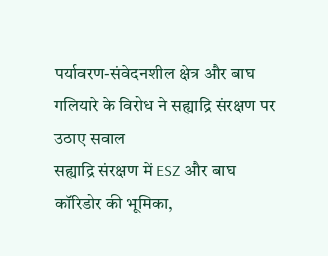पर्यावरण-संवेदनशील क्षेत्र और बाघ गलियारे के विरोध ने सह्याद्रि संरक्षण पर उठाए सवाल
सह्याद्रि संरक्षण में ESZ और बाघ कॉरिडोर की भूमिका,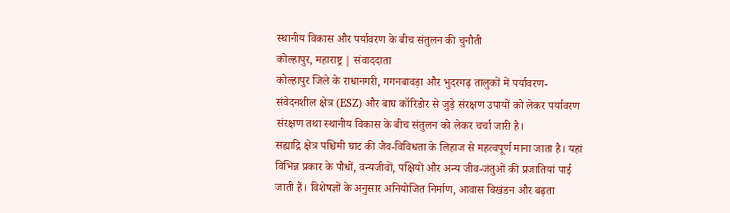स्थानीय विकास और पर्यावरण के बीच संतुलन की चुनौती
कोल्हापुर, महाराष्ट्र | संवाददाता
कोल्हापुर जिले के राधानगरी, गगनबावड़ा और भुदरगढ़ तालुकों में पर्यावरण-संवेदनशील क्षेत्र (ESZ) और बाघ कॉरिडोर से जुड़े संरक्षण उपायों को लेकर पर्यावरण संरक्षण तथा स्थानीय विकास के बीच संतुलन को लेकर चर्चा जारी है।
सह्याद्रि क्षेत्र पश्चिमी घाट की जैव-विविधता के लिहाज से महत्वपूर्ण माना जाता है। यहां विभिन्न प्रकार के पौधों, वन्यजीवों, पक्षियों और अन्य जीव-जंतुओं की प्रजातियां पाई जाती हैं। विशेषज्ञों के अनुसार अनियोजित निर्माण, आवास विखंडन और बढ़ता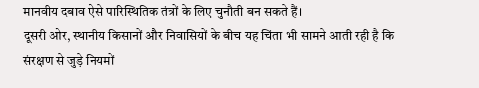मानवीय दबाव ऐसे पारिस्थितिक तंत्रों के लिए चुनौती बन सकते हैं।
दूसरी ओर, स्थानीय किसानों और निवासियों के बीच यह चिंता भी सामने आती रही है कि संरक्षण से जुड़े नियमों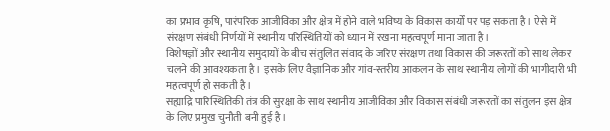का प्रभाव कृषि, पारंपरिक आजीविका और क्षेत्र में होने वाले भविष्य के विकास कार्यों पर पड़ सकता है। ऐसे में संरक्षण संबंधी निर्णयों में स्थानीय परिस्थितियों को ध्यान में रखना महत्वपूर्ण माना जाता है।
विशेषज्ञों और स्थानीय समुदायों के बीच संतुलित संवाद के जरिए संरक्षण तथा विकास की जरूरतों को साथ लेकर चलने की आवश्यकता है। इसके लिए वैज्ञानिक और गांव-स्तरीय आकलन के साथ स्थानीय लोगों की भागीदारी भी महत्वपूर्ण हो सकती है।
सह्याद्रि पारिस्थितिकी तंत्र की सुरक्षा के साथ स्थानीय आजीविका और विकास संबंधी जरूरतों का संतुलन इस क्षेत्र के लिए प्रमुख चुनौती बनी हुई है।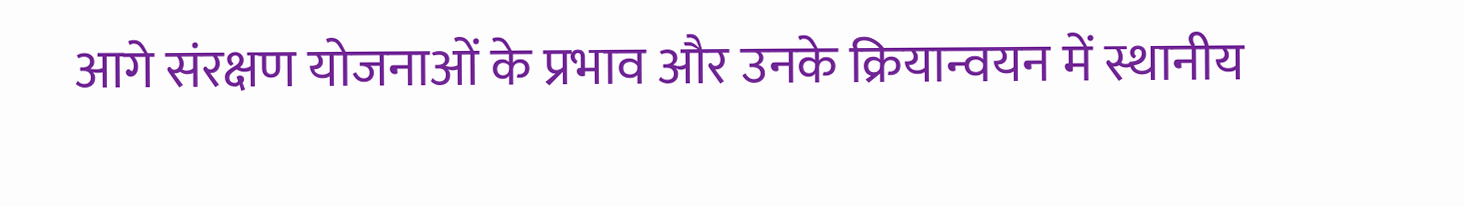आगे संरक्षण योजनाओं के प्रभाव और उनके क्रियान्वयन में स्थानीय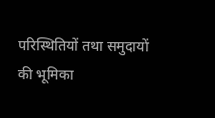परिस्थितियों तथा समुदायों की भूमिका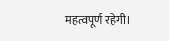महत्वपूर्ण रहेगी।